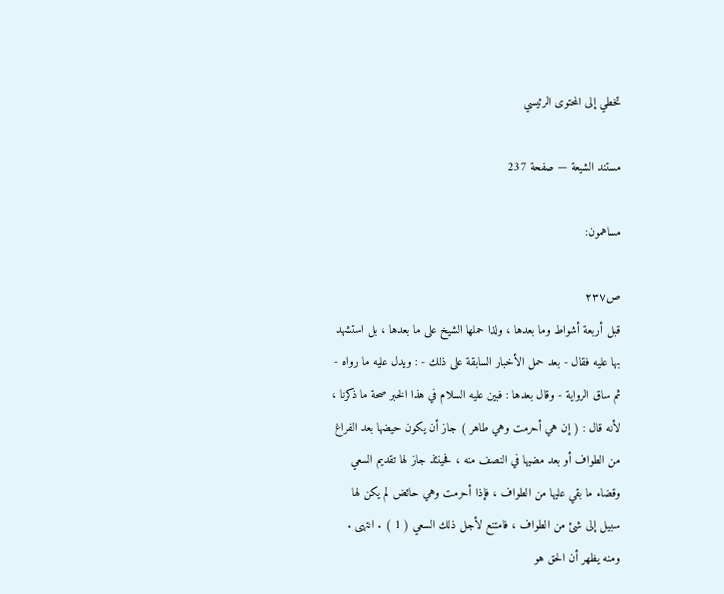تخطي إلى المحتوى الرئيسي

مستند الشيعة — صفحة 237

مساهمون:

ص٢٣٧
قبل أربعة أشواط وما بعدها ، ولذا حملها الشيخ على ما بعدها ، بل استشهد بها عليه فقال - بعد حمل الأخبار السابقة على ذلك - : ويدل عليه ما رواه - ثم ساق الرواية - وقال بعدها : فبين عليه السلام في هذا الخبر صحة ما ذكرنا ، لأنه قال : ( إن هي أحرمت وهي طاهر ) جاز أن يكون حيضها بعد الفراغ من الطواف أو بعد مضيها في النصف منه ، فحينئذ جاز لها تقديم السعي وقضاء ما بقي عليها من الطواف ، فإذا أحرمت وهي حائض لم يكن لها سبيل إلى شئ من الطواف ، فامتنع لأجل ذلك السعي ( 1 ) . انتهى . ومنه يظهر أن الحق هو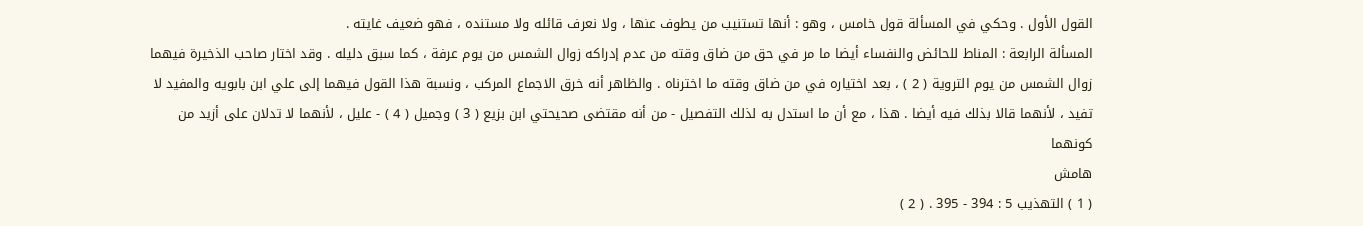القول الأول . وحكي في المسألة قول خامس ، وهو : أنها تستنيب من يطوف عنها ، ولا نعرف قائله ولا مستنده ، فهو ضعيف غايته .
المسألة الرابعة : المناط للحائض والنفساء أيضا ما مر في حق من ضاق وقته من عدم إدراكه زوال الشمس من يوم عرفة ، كما سبق دليله . وقد اختار صاحب الذخيرة فيهما زوال الشمس من يوم التروية ( 2 ) ، بعد اختياره في من ضاق وقته ما اخترناه . والظاهر أنه خرق الاجماع المركب ، ونسبة هذا القول فيهما إلى علي ابن بابويه والمفيد لا تفيد ، لأنهما قالا بذلك فيه أيضا . هذا ، مع أن ما استدل به لذلك التفصيل - من أنه مقتضى صحيحتي ابن بزيع ( 3 ) وجميل ( 4 ) - عليل ، لأنهما لا تدلان على أزيد من كونهما
هامش
( 1 ) التهذيب 5 : 394 - 395 . ( 2 )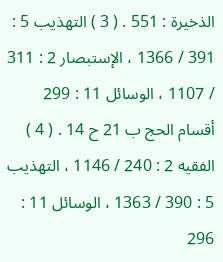الذخيرة : 551 . ( 3 ) التهذيب 5 : 391 / 1366 ، الإستبصار 2 : 311 / 1107 ، الوسائل 11 : 299 أقسام الحج ب 21 ح 14 . ( 4 ) الفقيه 2 : 240 / 1146 ، التهذيب 5 : 390 / 1363 ، الوسائل 11 : 296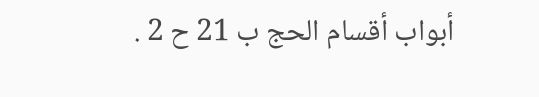أبواب أقسام الحج ب 21 ح 2 .